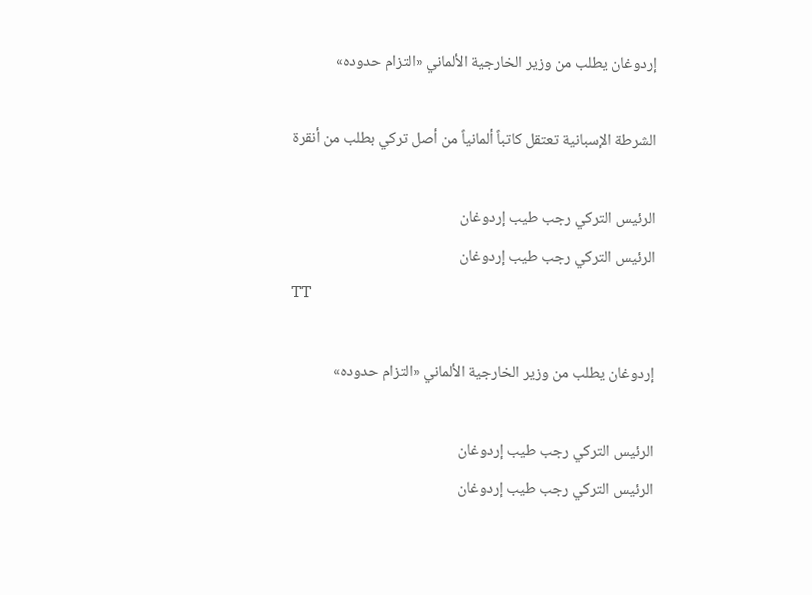إردوغان يطلب من وزير الخارجية الألماني «التزام حدوده»

الشرطة الإسبانية تعتقل كاتباً ألمانياً من أصل تركي بطلب من أنقرة

الرئيس التركي رجب طيب إردوغان
الرئيس التركي رجب طيب إردوغان
TT

إردوغان يطلب من وزير الخارجية الألماني «التزام حدوده»

الرئيس التركي رجب طيب إردوغان
الرئيس التركي رجب طيب إردوغان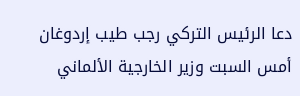دعا الرئيس التركي رجب طيب إردوغان أمس السبت وزير الخارجية الألماني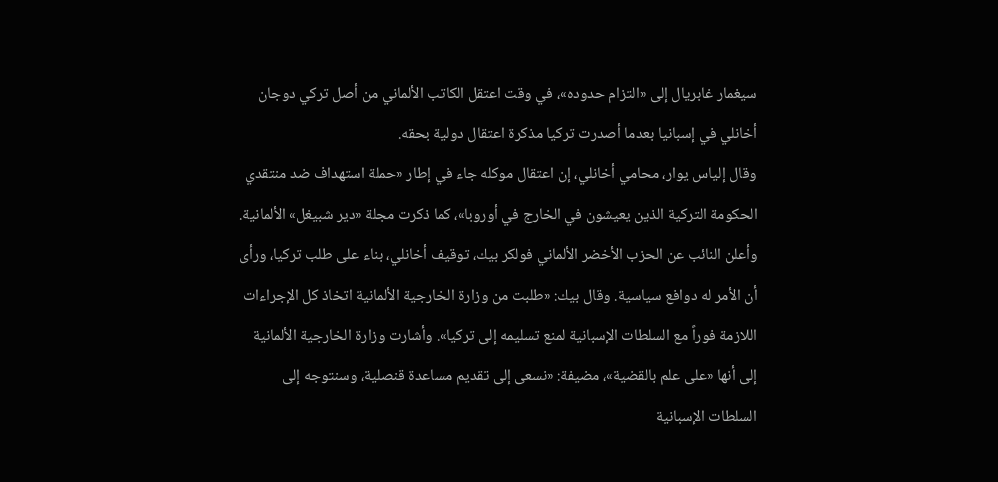سيغمار غابريال إلى «التزام حدوده»، في وقت اعتقل الكاتب الألماني من أصل تركي دوجان أخانلي في إسبانيا بعدما أصدرت تركيا مذكرة اعتقال دولية بحقه.
وقال إلياس يوار، محامي أخانلي، إن اعتقال موكله جاء في إطار «حملة استهداف ضد منتقدي الحكومة التركية الذين يعيشون في الخارج في أوروبا»، كما ذكرت مجلة «دير شبيغل» الألمانية.
وأعلن النائب عن الحزب الأخضر الألماني فولكر بيك، توقيف أخانلي، بناء على طلب تركيا، ورأى أن الأمر له دوافع سياسية. وقال بيك: «طلبت من وزارة الخارجية الألمانية اتخاذ كل الإجراءات اللازمة فوراً مع السلطات الإسبانية لمنع تسليمه إلى تركيا». وأشارت وزارة الخارجية الألمانية إلى أنها «على علم بالقضية»، مضيفة: «نسعى إلى تقديم مساعدة قنصلية، وسنتوجه إلى السلطات الإسبانية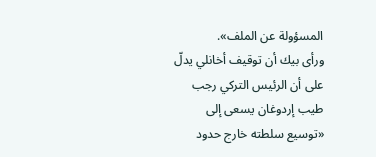المسؤولة عن الملف».
ورأى بيك أن توقيف أخانلي يدلّ على أن الرئيس التركي رجب طيب إردوغان يسعى إلى «توسيع سلطته خارج حدود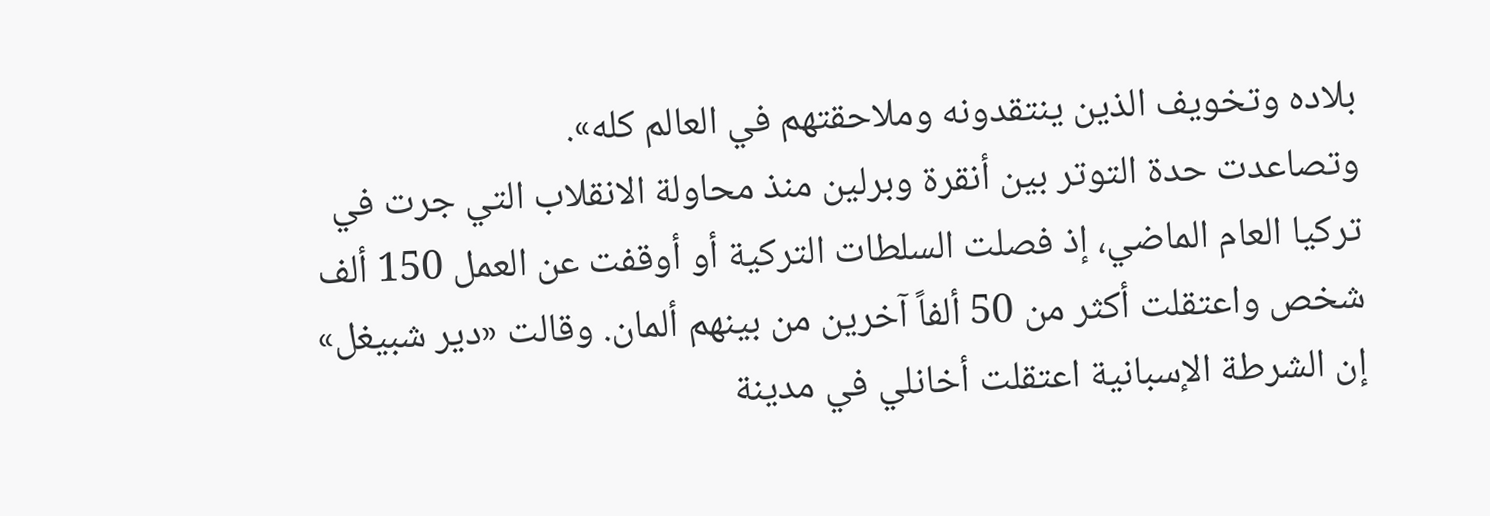بلاده وتخويف الذين ينتقدونه وملاحقتهم في العالم كله».
وتصاعدت حدة التوتر بين أنقرة وبرلين منذ محاولة الانقلاب التي جرت في تركيا العام الماضي، إذ فصلت السلطات التركية أو أوقفت عن العمل 150 ألف شخص واعتقلت أكثر من 50 ألفاً آخرين من بينهم ألمان. وقالت «دير شبيغل» إن الشرطة الإسبانية اعتقلت أخانلي في مدينة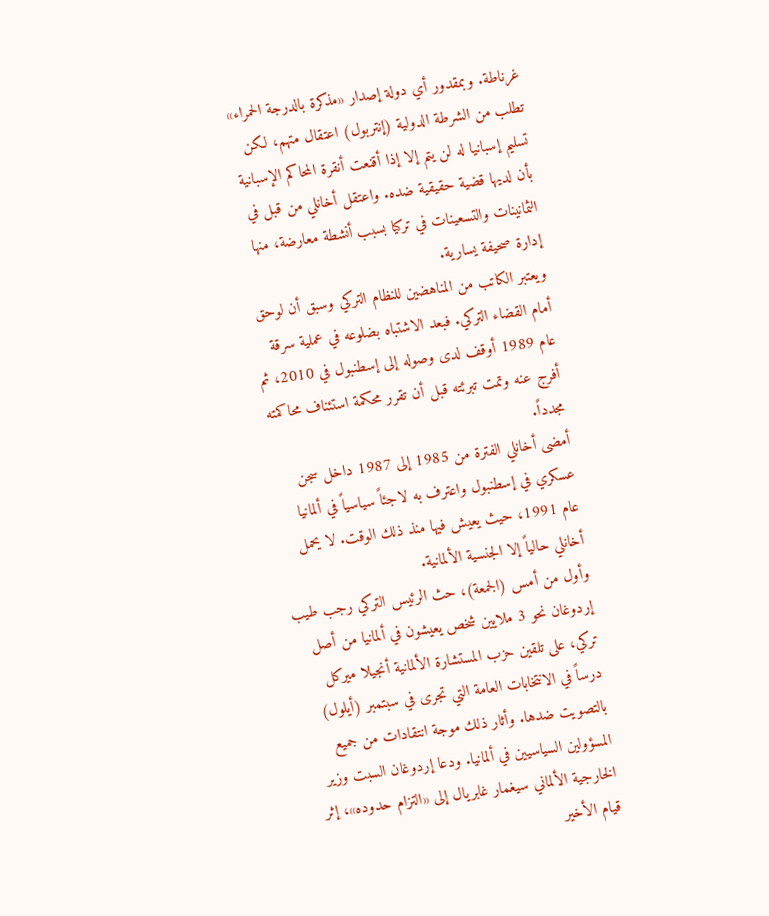غرناطة. وبمقدور أي دولة إصدار «مذكرة بالدرجة الحمراء» تطلب من الشرطة الدولية (إنتربول) اعتقال متهم، لكن تسليم إسبانيا له لن يتم إلا إذا أقنعت أنقرة المحاكم الإسبانية بأن لديها قضية حقيقية ضده. واعتقل أخانلي من قبل في الثمانينات والتسعينات في تركيا بسبب أنشطة معارضة، منها إدارة صحيفة يسارية.
ويعتبر الكاتب من المناهضين للنظام التركي وسبق أن لوحق أمام القضاء التركي. فبعد الاشتباه بضلوعه في عملية سرقة عام 1989 أوقف لدى وصوله إلى إسطنبول في 2010، ثم أفرج عنه وتمت تبرئته قبل أن تقرر محكمة استئناف محاكمته مجدداً.
أمضى أخانلي الفترة من 1985 إلى 1987 داخل سجن عسكري في إسطنبول واعترف به لاجئاً سياسياً في ألمانيا عام 1991، حيث يعيش فيها منذ ذلك الوقت. لا يحمل أخانلي حالياً إلا الجنسية الألمانية.
وأول من أمس (الجمعة)، حث الرئيس التركي رجب طيب إردوغان نحو 3 ملايين شخص يعيشون في ألمانيا من أصل تركي، على تلقين حزب المستشارة الألمانية أنجيلا ميركل درساً في الانتخابات العامة التي تجرى في سبتمبر (أيلول) بالتصويت ضدها. وأثار ذلك موجة انتقادات من جميع المسؤولين السياسيين في ألمانيا. ودعا إردوغان السبت وزير الخارجية الألماني سيغمار غابريال إلى «التزام حدوده»، إثر قيام الأخير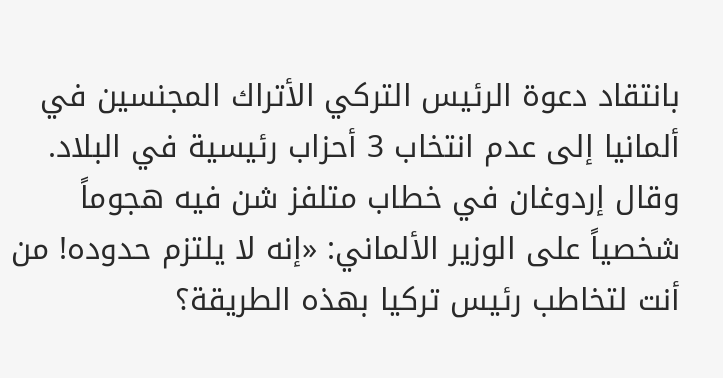بانتقاد دعوة الرئيس التركي الأتراك المجنسين في ألمانيا إلى عدم انتخاب 3 أحزاب رئيسية في البلاد.
وقال إردوغان في خطاب متلفز شن فيه هجوماً شخصياً على الوزير الألماني: «إنه لا يلتزم حدوده! من أنت لتخاطب رئيس تركيا بهذه الطريقة؟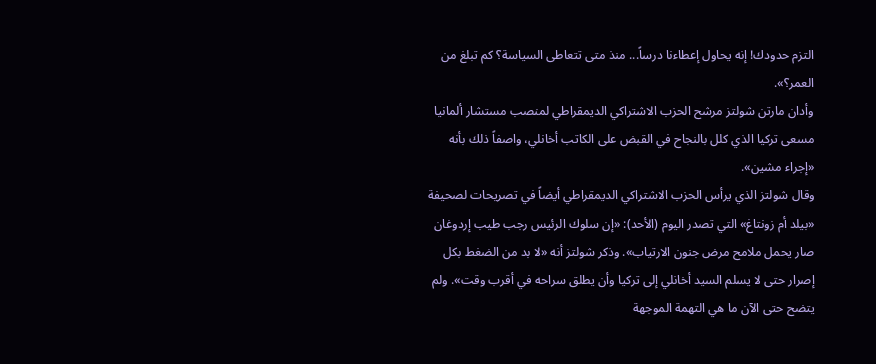التزم حدودك! إنه يحاول إعطاءنا درساً... منذ متى تتعاطى السياسة؟ كم تبلغ من العمر؟».
وأدان مارتن شولتز مرشح الحزب الاشتراكي الديمقراطي لمنصب مستشار ألمانيا مسعى تركيا الذي كلل بالنجاح في القبض على الكاتب أخانلي، واصفاً ذلك بأنه «إجراء مشين».
وقال شولتز الذي يرأس الحزب الاشتراكي الديمقراطي أيضاً في تصريحات لصحيفة «بيلد أم زونتاغ» التي تصدر اليوم (الأحد): «إن سلوك الرئيس رجب طيب إردوغان صار يحمل ملامح مرض جنون الارتياب». وذكر شولتز أنه «لا بد من الضغط بكل إصرار حتى لا يسلم السيد أخانلي إلى تركيا وأن يطلق سراحه في أقرب وقت». ولم يتضح حتى الآن ما هي التهمة الموجهة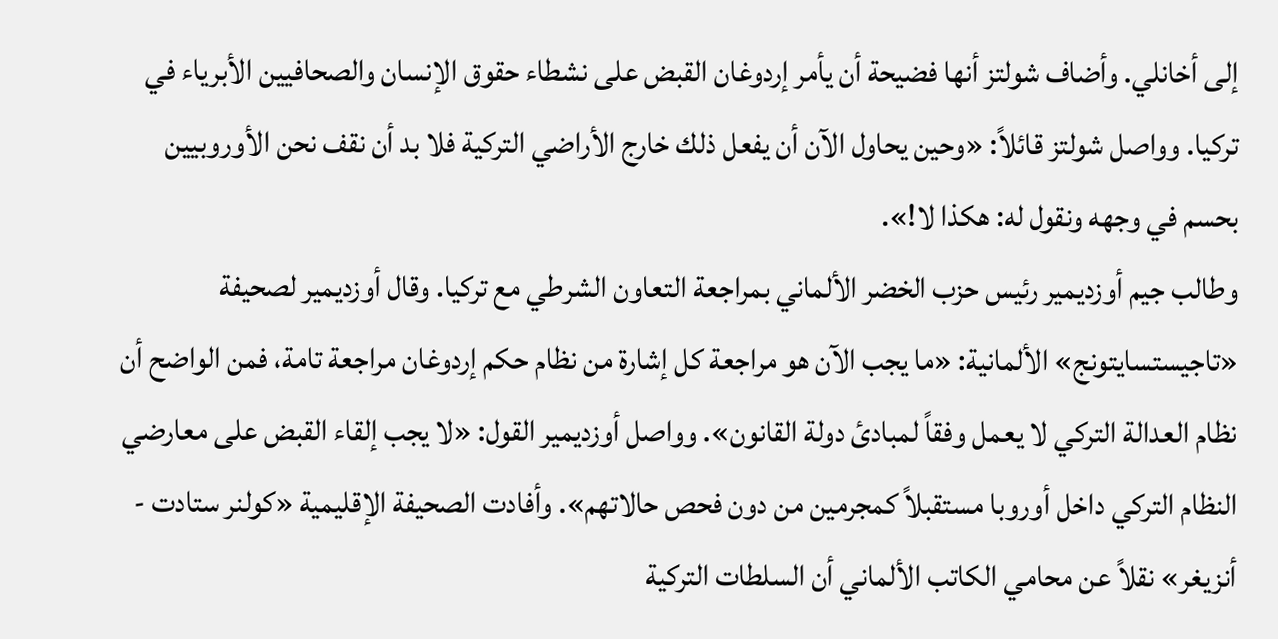إلى أخانلي. وأضاف شولتز أنها فضيحة أن يأمر إردوغان القبض على نشطاء حقوق الإنسان والصحافيين الأبرياء في تركيا. وواصل شولتز قائلاً: «وحين يحاول الآن أن يفعل ذلك خارج الأراضي التركية فلا بد أن نقف نحن الأوروبيين بحسم في وجهه ونقول له: هكذا لا!».
وطالب جيم أوزديمير رئيس حزب الخضر الألماني بمراجعة التعاون الشرطي مع تركيا. وقال أوزديمير لصحيفة «تاجيستسايتونج» الألمانية: «ما يجب الآن هو مراجعة كل إشارة من نظام حكم إردوغان مراجعة تامة، فمن الواضح أن نظام العدالة التركي لا يعمل وفقاً لمبادئ دولة القانون». وواصل أوزديمير القول: «لا يجب إلقاء القبض على معارضي النظام التركي داخل أوروبا مستقبلاً كمجرمين من دون فحص حالاتهم». وأفادت الصحيفة الإقليمية «كولنر ستادت - أنزيغر» نقلاً عن محامي الكاتب الألماني أن السلطات التركية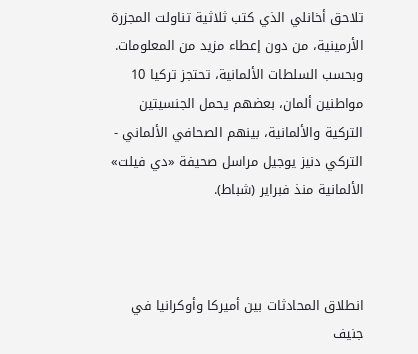تلاحق أخانلي الذي كتب ثلاثية تناولت المجزرة الأرمينية، من دون إعطاء مزيد من المعلومات.
وبحسب السلطات الألمانية، تحتجز تركيا 10 مواطنين ألمان، بعضهم يحمل الجنسيتين التركية والألمانية، بينهم الصحافي الألماني - التركي دنيز يوجيل مراسل صحيفة «دي فيلت» الألمانية منذ فبراير (شباط).



انطلاق المحادثات بين أميركا وأوكرانيا في جنيف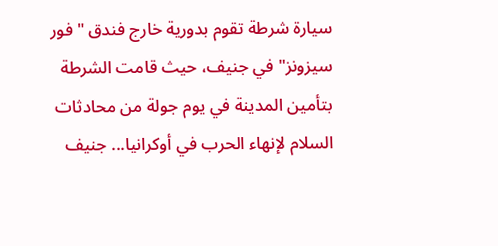سيارة شرطة تقوم بدورية خارج فندق "فور سيزونز" في جنيف، حيث قامت الشرطة بتأمين المدينة في يوم جولة من محادثات السلام لإنهاء الحرب في أوكرانيا... جنيف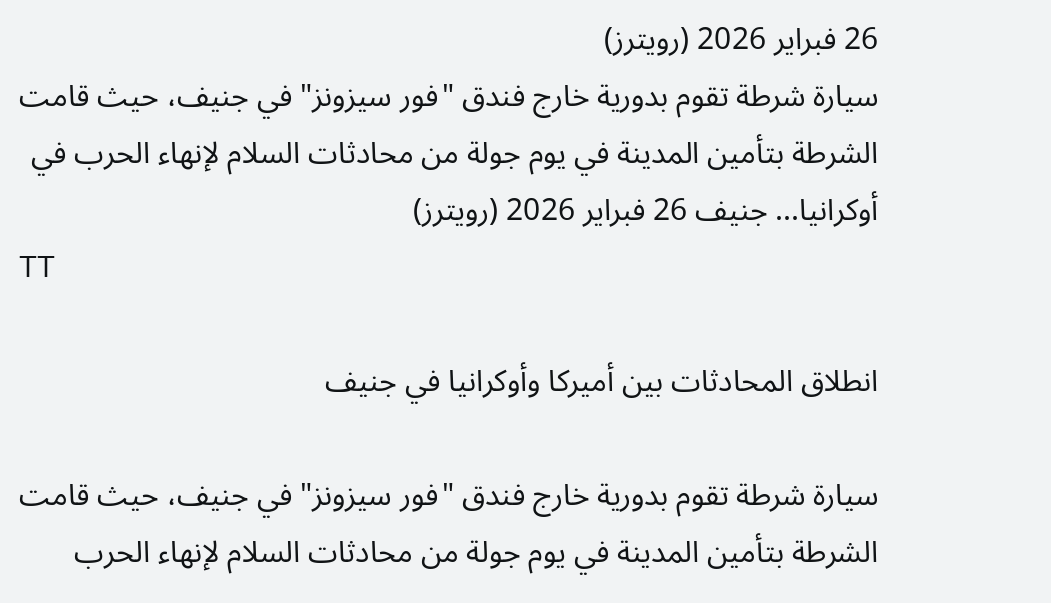26 فبراير 2026 (رويترز)
سيارة شرطة تقوم بدورية خارج فندق "فور سيزونز" في جنيف، حيث قامت الشرطة بتأمين المدينة في يوم جولة من محادثات السلام لإنهاء الحرب في أوكرانيا... جنيف 26 فبراير 2026 (رويترز)
TT

انطلاق المحادثات بين أميركا وأوكرانيا في جنيف

سيارة شرطة تقوم بدورية خارج فندق "فور سيزونز" في جنيف، حيث قامت الشرطة بتأمين المدينة في يوم جولة من محادثات السلام لإنهاء الحرب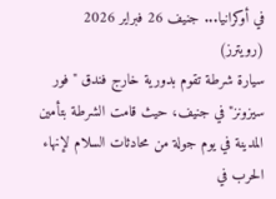في أوكرانيا... جنيف 26 فبراير 2026 (رويترز)
سيارة شرطة تقوم بدورية خارج فندق "فور سيزونز" في جنيف، حيث قامت الشرطة بتأمين المدينة في يوم جولة من محادثات السلام لإنهاء الحرب في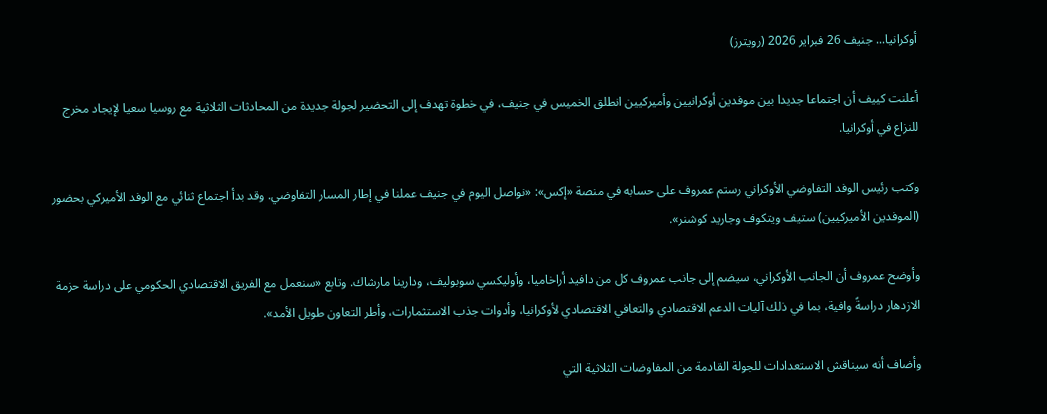أوكرانيا... جنيف 26 فبراير 2026 (رويترز)

أعلنت كييف أن اجتماعا جديدا بين موفدين أوكرانيين وأميركيين انطلق الخميس في جنيف، في خطوة تهدف إلى التحضير لجولة جديدة من المحادثات الثلاثية مع روسيا سعيا لإيجاد مخرج للنزاع في أوكرانيا.

وكتب رئيس الوفد التفاوضي الأوكراني رستم عمروف على حسابه في منصة «إكس»: «نواصل اليوم في جنيف عملنا في إطار المسار التفاوضي. وقد بدأ اجتماع ثنائي مع الوفد الأميركي بحضور (الموفدين الأميركيين) ستيف ويتكوف وجاريد كوشنر».

وأوضح عمروف أن الجانب الأوكراني، سيضم إلى جانب عمروف كل من دافيد أراخاميا، وأوليكسي سوبوليف، ودارينا مارشاك. وتابع «سنعمل مع الفريق الاقتصادي الحكومي على دراسة حزمة الازدهار دراسةً وافية، بما في ذلك آليات الدعم الاقتصادي والتعافي الاقتصادي لأوكرانيا، وأدوات جذب الاستثمارات، وأطر التعاون طويل الأمد».

وأضاف أنه سيناقش الاستعدادات للجولة القادمة من المفاوضات الثلاثية التي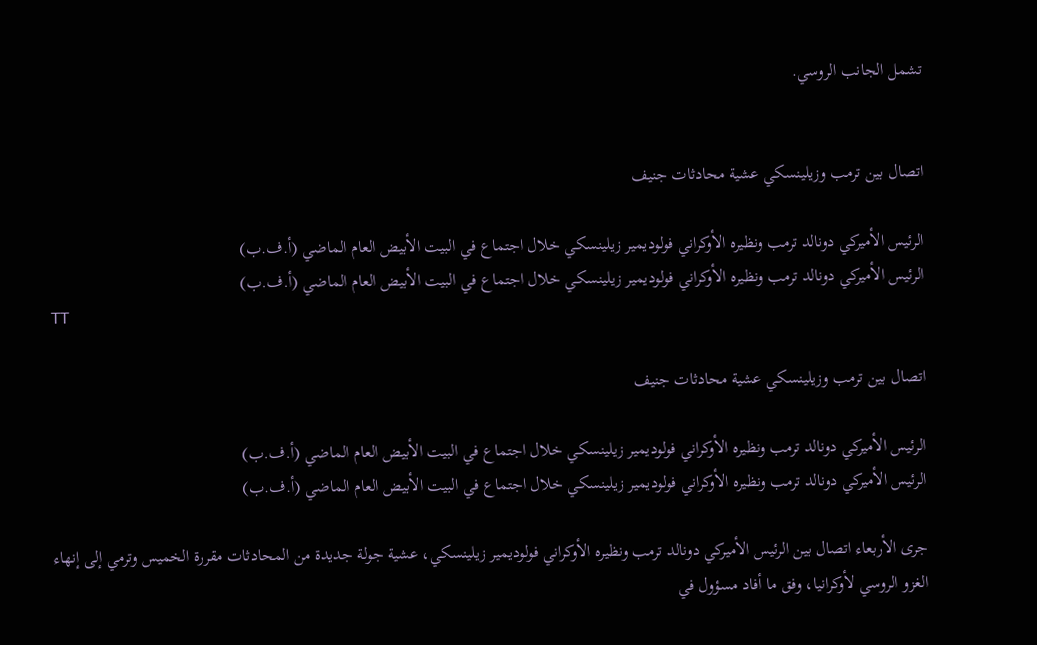تشمل الجانب الروسي.


اتصال بين ترمب وزيلينسكي عشية محادثات جنيف

الرئيس الأميركي دونالد ترمب ونظيره الأوكراني فولوديمير زيلينسكي خلال اجتماع في البيت الأبيض العام الماضي (أ.ف.ب)
الرئيس الأميركي دونالد ترمب ونظيره الأوكراني فولوديمير زيلينسكي خلال اجتماع في البيت الأبيض العام الماضي (أ.ف.ب)
TT

اتصال بين ترمب وزيلينسكي عشية محادثات جنيف

الرئيس الأميركي دونالد ترمب ونظيره الأوكراني فولوديمير زيلينسكي خلال اجتماع في البيت الأبيض العام الماضي (أ.ف.ب)
الرئيس الأميركي دونالد ترمب ونظيره الأوكراني فولوديمير زيلينسكي خلال اجتماع في البيت الأبيض العام الماضي (أ.ف.ب)

جرى الأربعاء اتصال بين الرئيس الأميركي دونالد ترمب ونظيره الأوكراني فولوديمير زيلينسكي، عشية جولة جديدة من المحادثات مقررة الخميس وترمي إلى إنهاء الغزو الروسي لأوكرانيا، وفق ما أفاد مسؤول في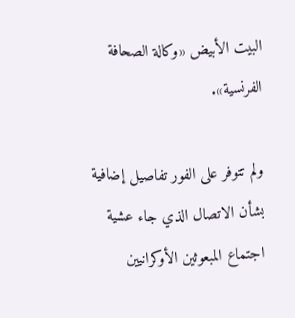البيت الأبيض «وكالة الصحافة الفرنسية».

ولم تتوفر على الفور تفاصيل إضافية بشأن الاتصال الذي جاء عشية اجتماع المبعوثين الأوكرانيين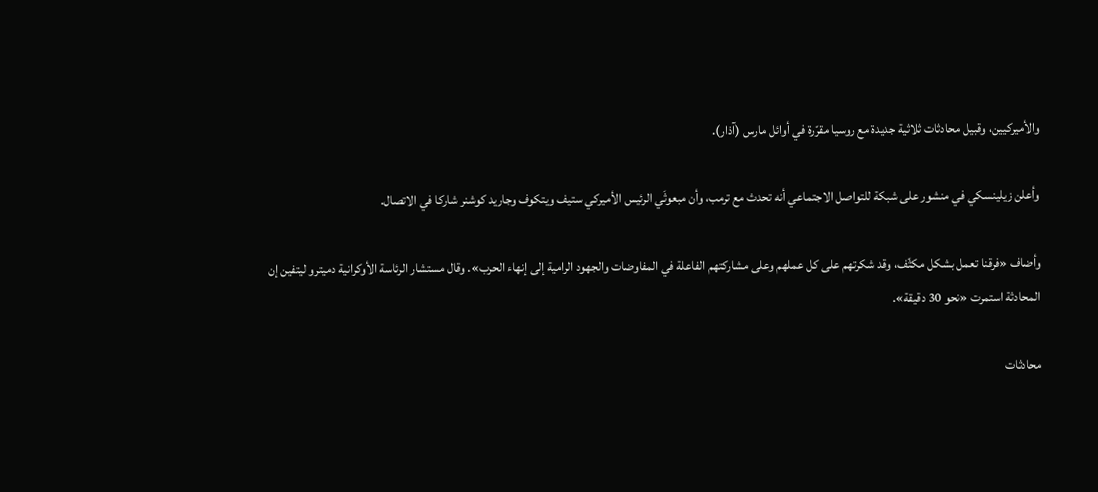والأميركيين، وقبيل محادثات ثلاثية جديدة مع روسيا مقرّرة في أوائل مارس (آذار).

وأعلن زيلينسكي في منشور على شبكة للتواصل الاجتماعي أنه تحدث مع ترمب، وأن مبعوثَي الرئيس الأميركي ستيف ويتكوف وجاريد كوشنر شاركا في الاتصال.

وأضاف «فرقنا تعمل بشكل مكثّف، وقد شكرتهم على كل عملهم وعلى مشاركتهم الفاعلة في المفاوضات والجهود الرامية إلى إنهاء الحرب». وقال مستشار الرئاسة الأوكرانية دميترو ليتفين إن المحادثة استمرت «نحو 30 دقيقة».

محادثات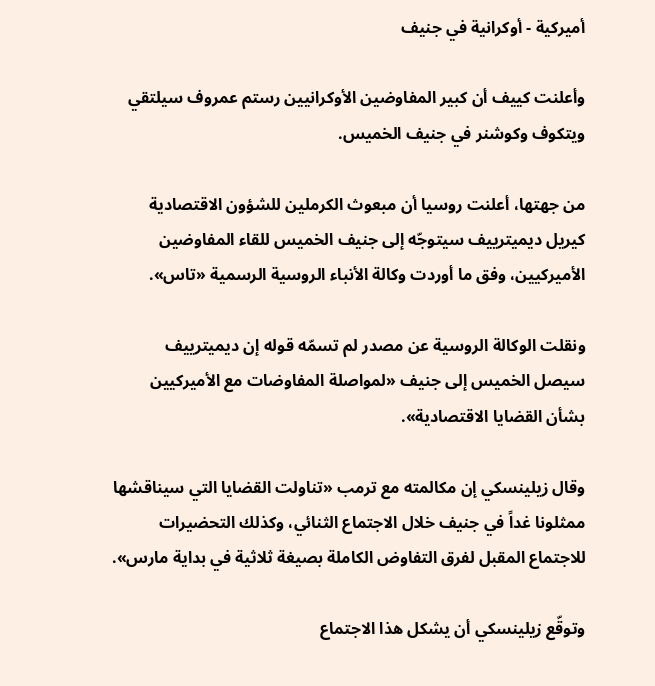أميركية - أوكرانية في جنيف

وأعلنت كييف أن كبير المفاوضين الأوكرانيين رستم عمروف سيلتقي ويتكوف وكوشنر في جنيف الخميس.

من جهتها، أعلنت روسيا أن مبعوث الكرملين للشؤون الاقتصادية كيريل ديميترييف سيتوجّه إلى جنيف الخميس للقاء المفاوضين الأميركيين، وفق ما أوردت وكالة الأنباء الروسية الرسمية «تاس».

ونقلت الوكالة الروسية عن مصدر لم تسمّه قوله إن ديميترييف سيصل الخميس إلى جنيف «لمواصلة المفاوضات مع الأميركيين بشأن القضايا الاقتصادية».

وقال زيلينسكي إن مكالمته مع ترمب «تناولت القضايا التي سيناقشها ممثلونا غداً في جنيف خلال الاجتماع الثنائي، وكذلك التحضيرات للاجتماع المقبل لفرق التفاوض الكاملة بصيغة ثلاثية في بداية مارس».

وتوقّع زيلينسكي أن يشكل هذا الاجتماع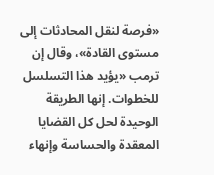«فرصة لنقل المحادثات إلى مستوى القادة»، وقال إن ترمب «يؤيد هذا التسلسل للخطوات. إنها الطريقة الوحيدة لحل كل القضايا المعقدة والحساسة وإنهاء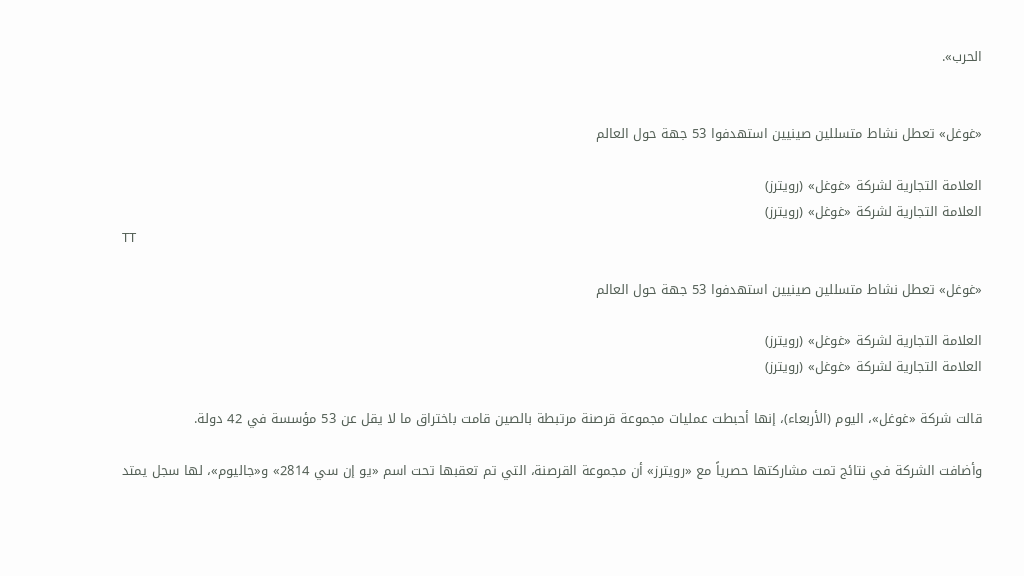الحرب».


«غوغل» تعطل نشاط متسللين صينيين استهدفوا 53 جهة حول العالم

العلامة التجارية لشركة «غوغل» (رويترز)
العلامة التجارية لشركة «غوغل» (رويترز)
TT

«غوغل» تعطل نشاط متسللين صينيين استهدفوا 53 جهة حول العالم

العلامة التجارية لشركة «غوغل» (رويترز)
العلامة التجارية لشركة «غوغل» (رويترز)

قالت شركة «غوغل»، ‌اليوم (الأربعاء)، إنها أحبطت عمليات مجموعة قرصنة مرتبطة بالصين قامت باختراق ما لا يقل عن 53 مؤسسة في 42 دولة.

وأضافت الشركة في نتائج تمت مشاركتها حصرياً مع «رويترز» أن مجموعة القرصنة، التي تم تعقبها تحت اسم «يو إن سي 2814» و«جاليوم»، لها سجل يمتد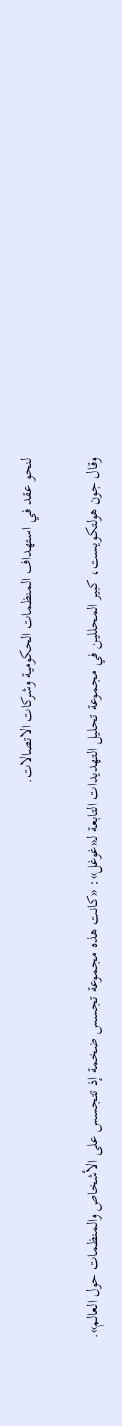لنحو عقد في استهداف المنظمات الحكومية وشركات الاتصالات.

وقال جون هولتكويست، كبير المحللين في مجموعة تحليل التهديدات التابعة لـ«غوغل»: «كانت هذه مجموعة تجسس ضخمة إذ تتجسس على ‌الأشخاص والمنظمات حول ‌العالم».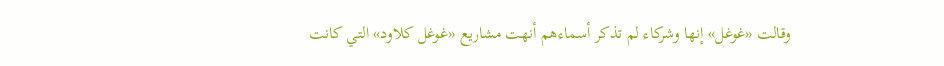وقالت «غوغل» إنها وشركاء لم ‌تذكر أسماءهم أنهت مشاريع «غوغل كلاود» التي كانت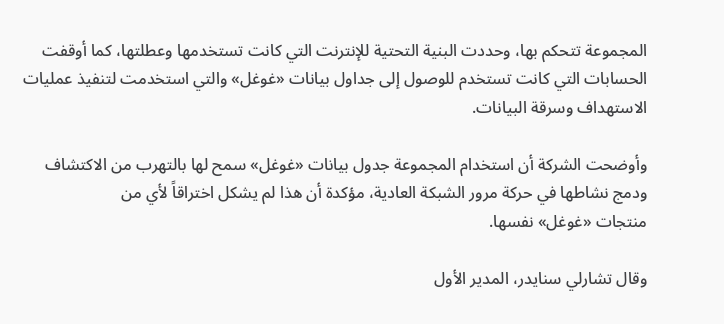المجموعة تتحكم بها، وحددت البنية التحتية للإنترنت التي كانت تستخدمها وعطلتها، كما أوقفت الحسابات التي كانت تستخدم للوصول إلى جداول بيانات «غوغل» والتي استخدمت لتنفيذ عمليات الاستهداف وسرقة البيانات.

وأوضحت الشركة أن استخدام المجموعة جدول بيانات «غوغل» سمح لها بالتهرب من الاكتشاف ودمج نشاطها في ‌حركة مرور الشبكة العادية، مؤكدة ‌أن هذا لم يشكل اختراقاً لأي من منتجات ‌«غوغل» نفسها.

وقال تشارلي سنايدر، المدير الأول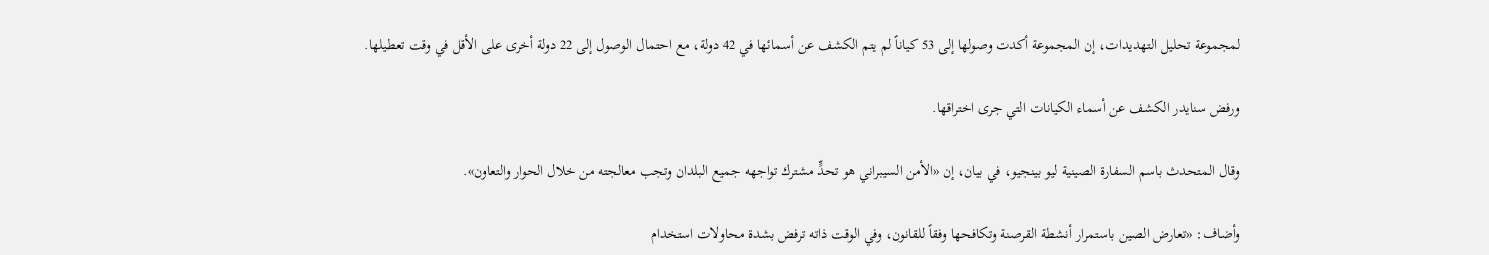لمجموعة ‌تحليل التهديدات، إن المجموعة أكدت وصولها إلى 53 كياناً لم يتم الكشف عن أسمائها في 42 دولة، مع احتمال الوصول إلى 22 دولة أخرى على الأقل في ‌وقت تعطيلها.

ورفض سنايدر الكشف عن أسماء الكيانات التي جرى اختراقها.

وقال المتحدث باسم السفارة الصينية ليو بينجيو، في بيان، إن «الأمن السيبراني هو تحدٍّ مشترك تواجهه جميع البلدان وتجب معالجته من خلال الحوار والتعاون».

وأضاف: «تعارض الصين باستمرار أنشطة القرصنة وتكافحها وفقاً للقانون، وفي الوقت ذاته ترفض بشدة محاولات استخدام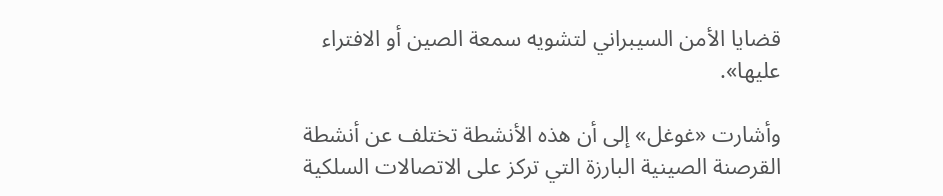قضايا الأمن السيبراني لتشويه سمعة الصين أو الافتراء عليها».

وأشارت «غوغل» إلى أن هذه الأنشطة تختلف عن أنشطة القرصنة الصينية البارزة التي تركز على الاتصالات السلكية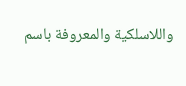واللاسلكية والمعروفة باسم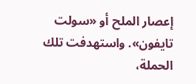إعصار الملح أو «سولت تايفون». واستهدفت تلك الحملة،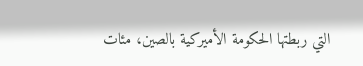التي ربطتها الحكومة الأميركية بالصين، مئات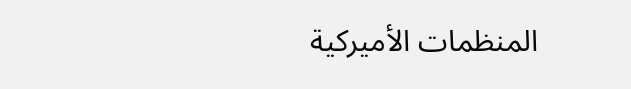المنظمات الأميركية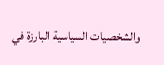والشخصيات السياسية البارزة في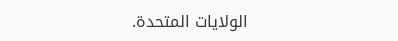الولايات المتحدة.